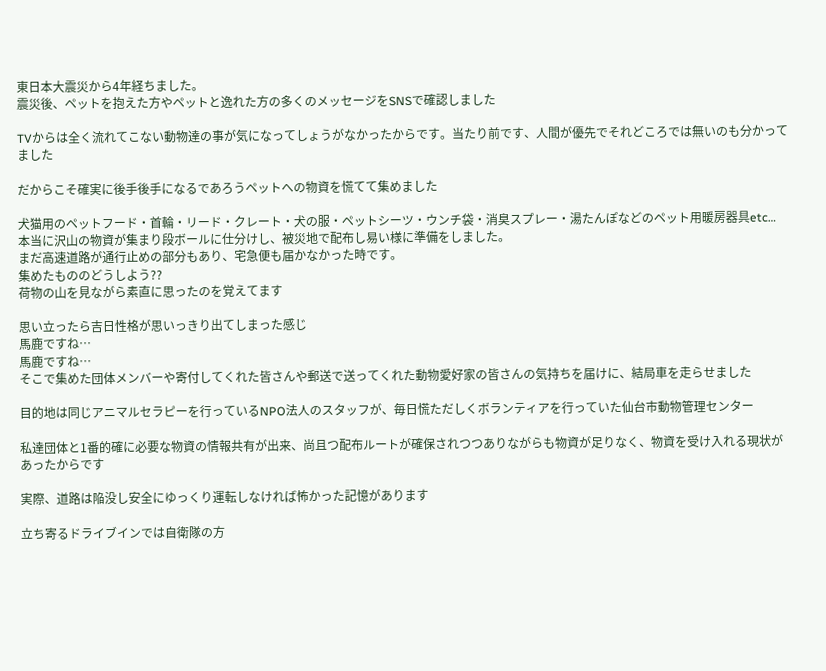東日本大震災から4年経ちました。
震災後、ペットを抱えた方やペットと逸れた方の多くのメッセージをSNSで確認しました

TVからは全く流れてこない動物達の事が気になってしょうがなかったからです。当たり前です、人間が優先でそれどころでは無いのも分かってました

だからこそ確実に後手後手になるであろうペットへの物資を慌てて集めました

犬猫用のペットフード・首輪・リード・クレート・犬の服・ペットシーツ・ウンチ袋・消臭スプレー・湯たんぽなどのペット用暖房器具etc…
本当に沢山の物資が集まり段ボールに仕分けし、被災地で配布し易い様に準備をしました。
まだ高速道路が通行止めの部分もあり、宅急便も届かなかった時です。
集めたもののどうしよう??
荷物の山を見ながら素直に思ったのを覚えてます

思い立ったら吉日性格が思いっきり出てしまった感じ
馬鹿ですね…
馬鹿ですね…
そこで集めた団体メンバーや寄付してくれた皆さんや郵送で送ってくれた動物愛好家の皆さんの気持ちを届けに、結局車を走らせました

目的地は同じアニマルセラピーを行っているNPO法人のスタッフが、毎日慌ただしくボランティアを行っていた仙台市動物管理センター

私達団体と1番的確に必要な物資の情報共有が出来、尚且つ配布ルートが確保されつつありながらも物資が足りなく、物資を受け入れる現状があったからです

実際、道路は陥没し安全にゆっくり運転しなければ怖かった記憶があります

立ち寄るドライブインでは自衛隊の方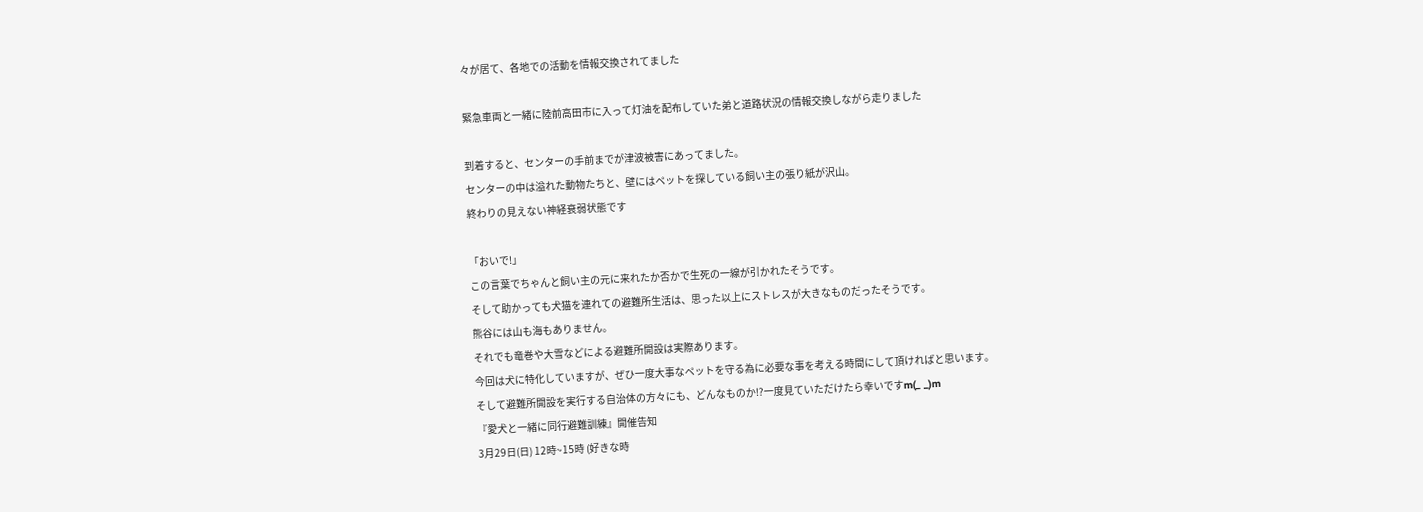々が居て、各地での活動を情報交換されてました

緊急車両と一緒に陸前高田市に入って灯油を配布していた弟と道路状況の情報交換しながら走りました

到着すると、センターの手前までが津波被害にあってました。
センターの中は溢れた動物たちと、壁にはペットを探している飼い主の張り紙が沢山。
終わりの見えない神経衰弱状態です

「おいで!」
この言葉でちゃんと飼い主の元に来れたか否かで生死の一線が引かれたそうです。
そして助かっても犬猫を連れての避難所生活は、思った以上にストレスが大きなものだったそうです。
熊谷には山も海もありません。
それでも竜巻や大雪などによる避難所開設は実際あります。
今回は犬に特化していますが、ぜひ一度大事なペットを守る為に必要な事を考える時間にして頂ければと思います。
そして避難所開設を実行する自治体の方々にも、どんなものか⁉一度見ていただけたら幸いですm(_ _)m
『愛犬と一緒に同行避難訓練』開催告知
3月29日(日) 12時~15時 (好きな時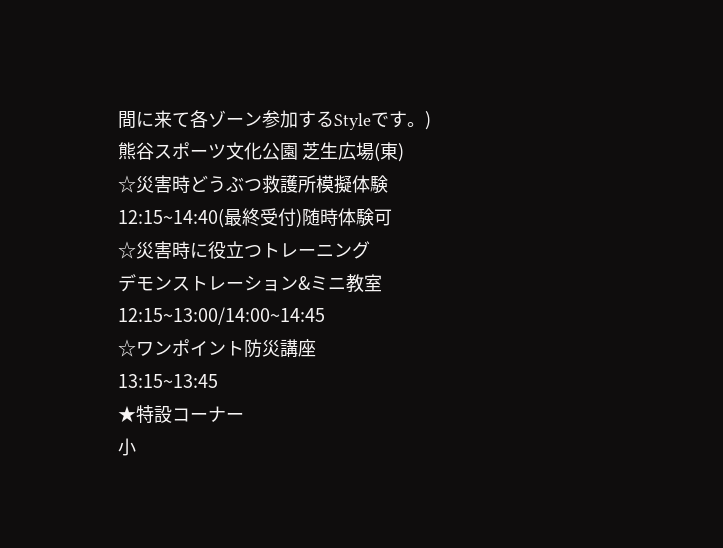間に来て各ゾーン参加するStyleです。)
熊谷スポーツ文化公園 芝生広場(東)
☆災害時どうぶつ救護所模擬体験
12:15~14:40(最終受付)随時体験可
☆災害時に役立つトレーニング
デモンストレーション&ミニ教室
12:15~13:00/14:00~14:45
☆ワンポイント防災講座
13:15~13:45
★特設コーナー
小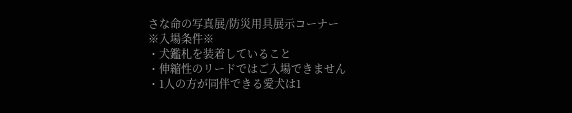さな命の写真展/防災用具展示コーナー
※入場条件※
・犬鑑札を装着していること
・伸縮性のリードではご入場できません
・1人の方が同伴できる愛犬は1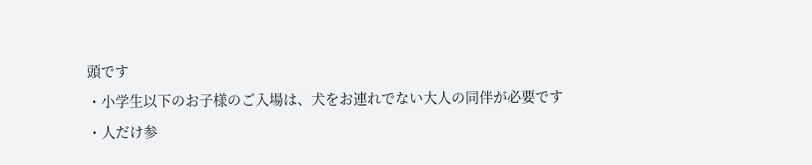頭です
・小学生以下のお子様のご入場は、犬をお連れでない大人の同伴が必要です
・人だけ参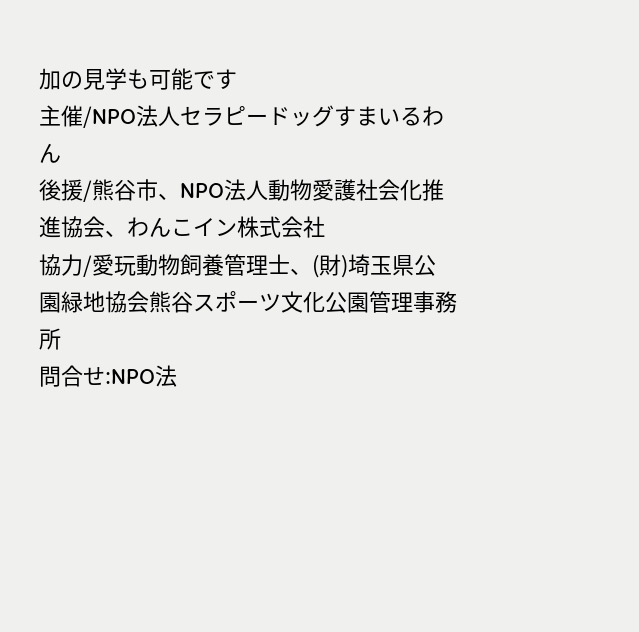加の見学も可能です
主催/NPO法人セラピードッグすまいるわん
後援/熊谷市、NPO法人動物愛護社会化推進協会、わんこイン株式会社
協力/愛玩動物飼養管理士、(財)埼玉県公園緑地協会熊谷スポーツ文化公園管理事務所
問合せ:NPO法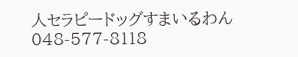人セラピードッグすまいるわん
048-577-8118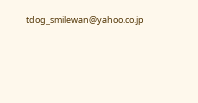tdog_smilewan@yahoo.co.jp